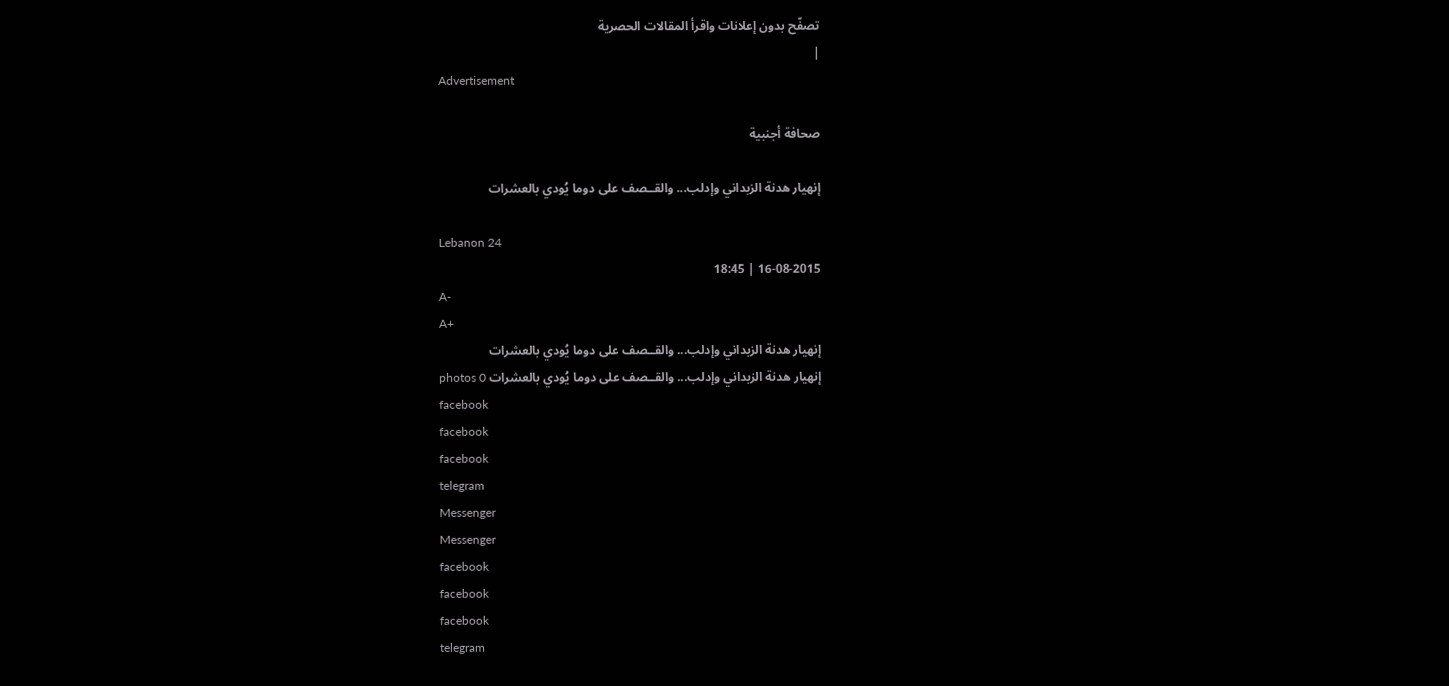تصفّح بدون إعلانات واقرأ المقالات الحصرية
|
Advertisement

صحافة أجنبية

إنهيار هدنة الزبداني وإدلب... والقــصف على دوما يُودي بالعشرات

Lebanon 24
16-08-2015 | 18:45
A-
A+
إنهيار هدنة الزبداني وإدلب... والقــصف على دوما يُودي بالعشرات
إنهيار هدنة الزبداني وإدلب... والقــصف على دوما يُودي بالعشرات photos 0
facebook
facebook
facebook
telegram
Messenger
Messenger
facebook
facebook
facebook
telegram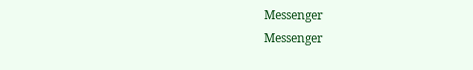Messenger
Messenger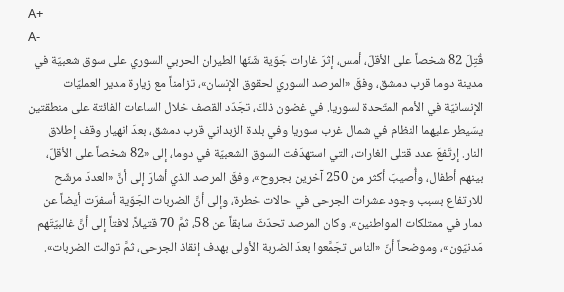A+
A-
قُتِلَ 82 شخصاً على الأقلّ، أمس، إثرَ غارات جَوّية شَنّها الطيران الحربي السوري على سوق شعبيّة في مدينة دوما قرب دمشق، وفقَ «المرصد السوري لحقوق الإنسان»، تزامناً مع زيارة مدير العمليّات الإنسانيّة في الأمم المتّحدة لسوريا. في غضون ذلكَ، تجَدّد القصف خلال الساعات الفائتة على منطقتين يسَيطر عليهما النظام في شمال غرب سوريا وفي بلدة الزبداني قرب دمشق، بعدَ انهيار وقف إطلاق النار. إرتَفعَ عدد قتلى الغارات، التي استهدَفت السوق الشعبيّة في دوما، إلى «82 شخصاً على الأقلّ، بينهم أطفال، وأُصيبَ أكثر من 250 آخرين بجروح»، وفقَ المرصد الذي أشارَ إلى أنَّ «العددَ مرشّح للارتفاع بسبب وجود عشرات الجرحى في حالات خطرة، وإلى أنَّ الضربات الجَوّية أسفرَت أيضاً عن دمار في ممتلكات المواطنين». وكان المرصد تحدّثَ سابقاً عن 58، ثمَّ 70 قتيلاً، لافتاً إلى أنَّ غالبيّتَهم مَدنيّون»، وموضحاً أنّ «الناس تجَمَّعوا بعدَ الضربة الأولى بهدف إنقاذ الجرحى، ثمَّ توالت الضربات».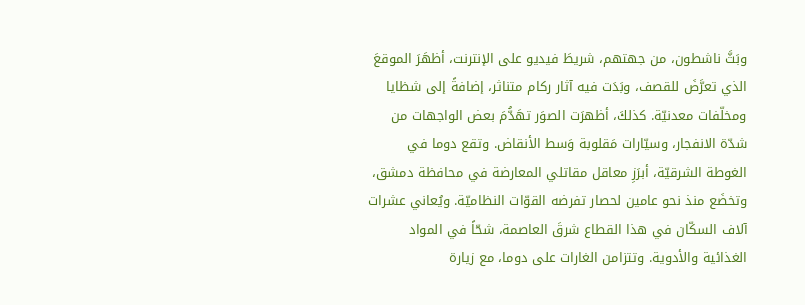وبَثَّ ناشطون، من جهتهم، شريطَ فيديو على الإنترنت، أظهَرَ الموقعَ الذي تعرَّضَ للقصف، وبَدَت فيه آثار ركام متناثر، إضافةً إلى شظايا ومخلّفات معدنيّة. كذلكَ، أظهرَت الصوَر تهَدُّمَ بعض الواجهات من شدّة الانفجار، وسيّارات مَقلوبة وَسط الأنقاض. وتقع دوما في الغوطة الشرقيّة، أبرَزِ معاقل مقاتلي المعارضة في محافظة دمشق، وتخضَع منذ نحو عامين لحصار تفرضه القوّات النظاميّة. ويُعاني عشرات آلاف السكّان في هذا القطاع شرقَ العاصمة، شحّاً في المواد الغذائية والأدوية. وتتزامن الغارات على دوما، مع زيارة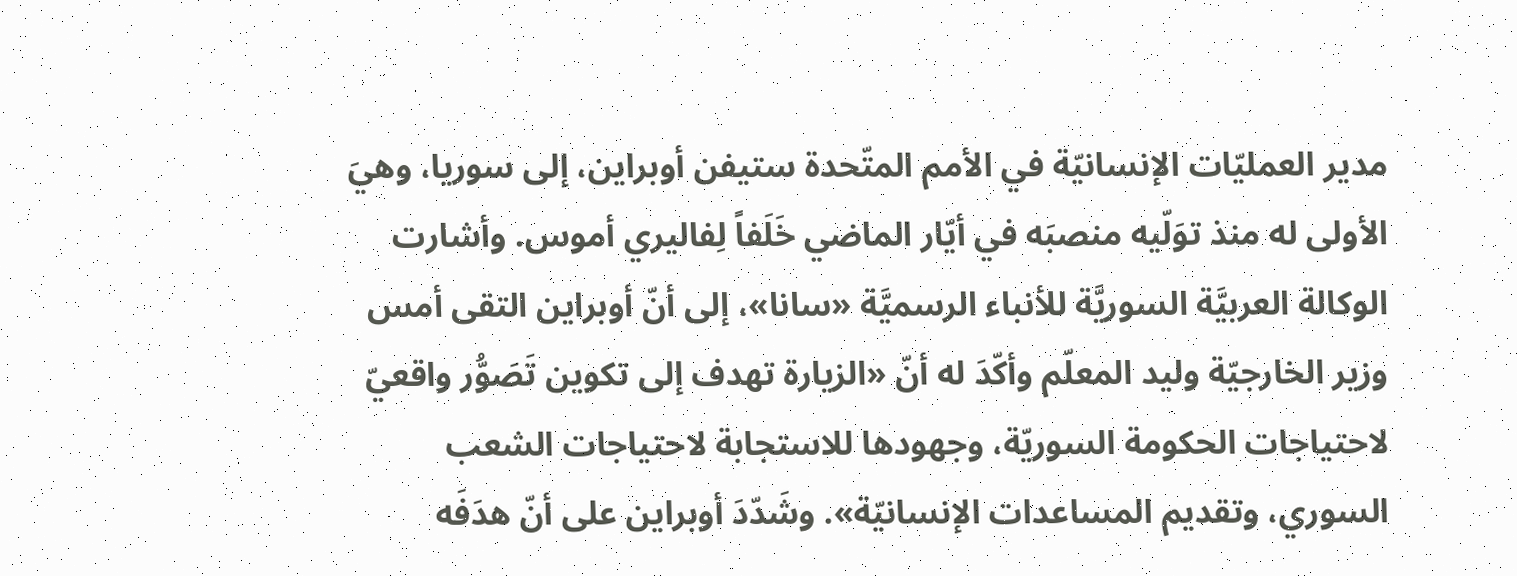مدير العمليّات الإنسانيّة في الأمم المتّحدة ستيفن أوبراين، إلى سوريا، وهيَ الأولى له منذ توَلّيه منصبَه في أيّار الماضي خَلَفاً لِفاليري أموس. وأشارت الوكالة العربيَّة السوريَّة للأنباء الرسميَّة «سانا»، إلى أنّ أوبراين التقى أمس وزير الخارجيّة وليد المعلّم وأكّدَ له أنّ «الزيارة تهدف إلى تكوين تَصَوُّر واقعيّ لاحتياجات الحكومة السوريّة، وجهودها للاستجابة لاحتياجات الشعب السوري، وتقديم المساعدات الإنسانيّة». وشَدّدَ أوبراين على أنّ هدَفَه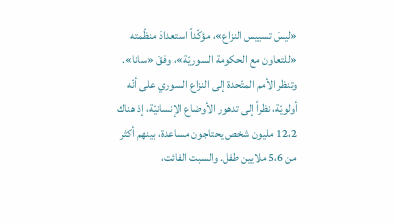«ليسَ تسييس النزاع»، مؤكّداً استعدادَ منظّمته «للتعاون مع الحكومة السوريّة»، وفقَ «سانا». وتنظر الأمم المتّحدة إلى النزاع السوري على أنّه أولويّة، نظراً إلى تدهور الأوضاع الإنسانيّة، إذ هناك 12،2 مليون شخص يحتاجون مساعدة، بينهم أكثر من 5،6 ملايين طفل. والسبت الفائت،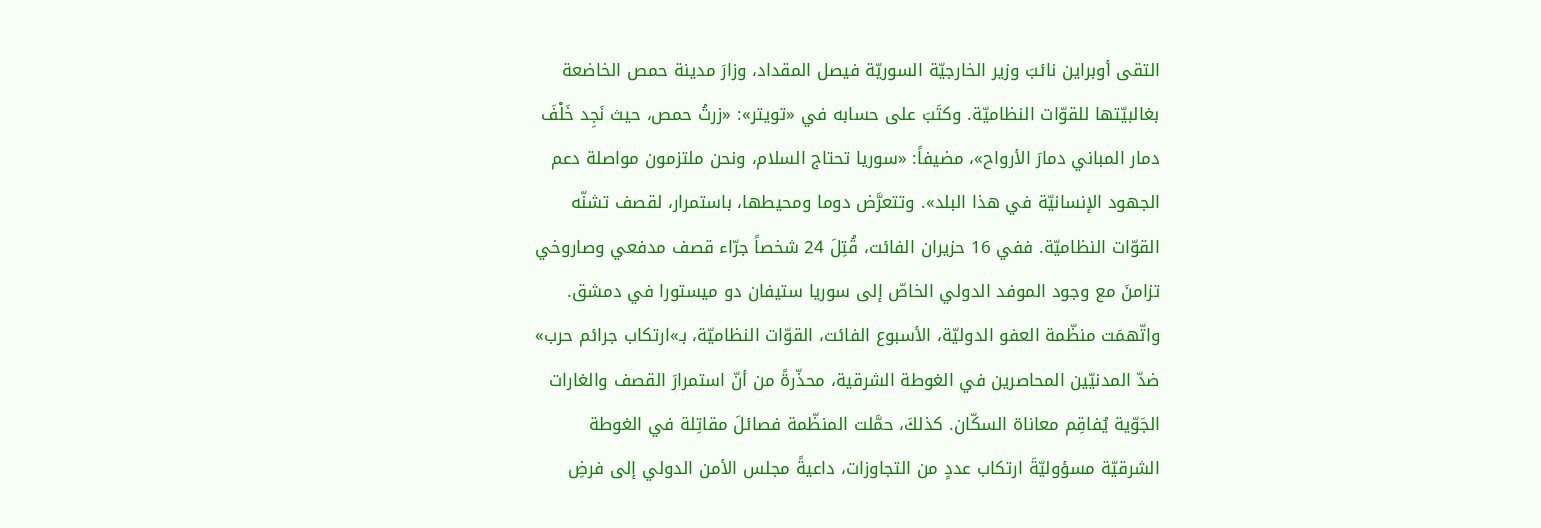التقى أوبراين نائبَ وزير الخارجيّة السوريّة فيصل المقداد، وزارَ مدينة حمص الخاضعة بغالبيّتها للقوّات النظاميّة. وكتَبَ على حسابه في «تويتر»: «زرتُ حمص، حيث نَجِد خَلْفَ دمار المباني دمارَ الأرواح»، مضيفاً: «سوريا تحتاج السلام، ونحن ملتزمون مواصلة دعم الجهود الإنسانيّة في هذا البلد». وتتعرَّض دوما ومحيطها، باستمرار، لقصف تشنّه القوّات النظاميّة. ففي 16 حزيران الفائت، قُتِلَ 24 شخصاً جرّاء قصف مدفعي وصاروخي تزامنَ مع وجود الموفد الدولي الخاصّ إلى سوريا ستيفان دو ميستورا في دمشق. واتّهمَت منظّمة العفو الدوليّة، الأسبوع الفائت، القوّات النظاميّة، بـ»ارتكاب جرائم حرب» ضدّ المدنيّين المحاصرين في الغوطة الشرقية، محذّرةً من أنّ استمرارَ القصف والغارات الجَوّية يُفاقِم معاناة السكّان. كذلكَ، حمَّلت المنظّمة فصائلَ مقاتِلة في الغوطة الشرقيّة مسؤوليّةَ ارتكاب عددٍ من التجاوزات، داعيةً مجلس الأمن الدولي إلى فرضِ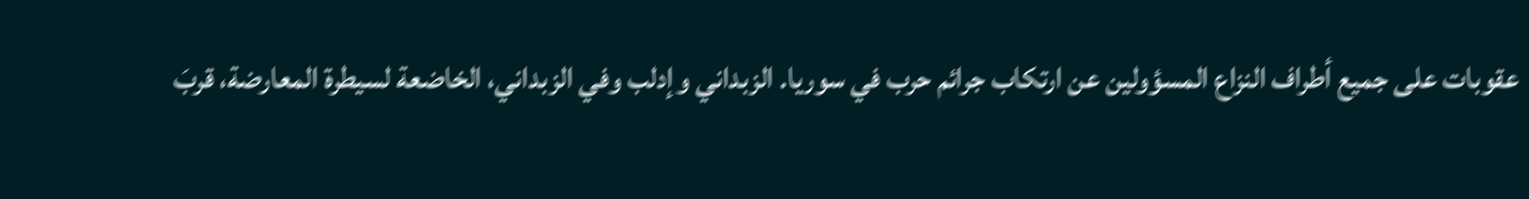عقوبات على جميع أطراف النزاع المسؤولين عن ارتكاب جرائم حرب في سوريا. الزبداني وإدلب وفي الزبداني، الخاضعة لسيطرة المعارضة، قربَ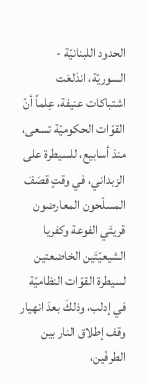الحدود اللبنانيّة - السوريّة، اندَلعَت اشتباكات عنيفة، عِلماً أنّ القوّات الحكوميّة تسعى، منذ أسابيع، للسيطرة على الزبداني، في وقتٍ قصَفَ المسلّحون المعارضون قريتَي الفوعة وكفريا الشيعيّتَين الخاضعتين لسيطرة القوّات النظاميّة في إدلب، وذلكَ بعدَ انهيار وقف إطلاق النار بين الطرفَين،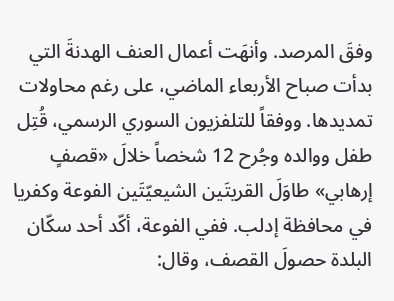وفقَ المرصد. وأنهَت أعمال العنف الهدنةَ التي بدأت صباح الأربعاء الماضي، على رغم محاولات تمديدها. ووفقاً للتلفزيون السوري الرسمي، قُتِل طفل ووالده وجُرح 12 شخصاً خلالَ «قصفٍ إرهابي» طاوَلَ القريتَين الشيعيّتَين الفوعة وكفريا في محافظة إدلب. ففي الفوعة، أكّد أحد سكّان البلدة حصولَ القصف، وقال: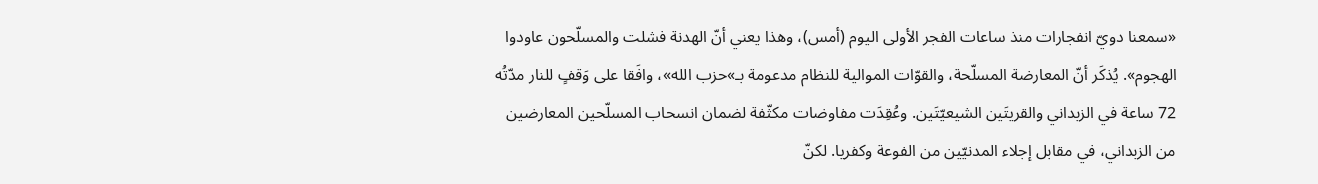«سمعنا دويّ انفجارات منذ ساعات الفجر الأولى اليوم (أمس)، وهذا يعني أنّ الهدنة فشلت والمسلّحون عاودوا الهجوم». يُذكَر أنّ المعارضة المسلّحة، والقوّات الموالية للنظام مدعومة بـ»حزب الله»، وافَقا على وَقفٍ للنار مدّتُه 72 ساعة في الزبداني والقريتَين الشيعيّتَين. وعُقِدَت مفاوضات مكثّفة لضمان انسحاب المسلّحين المعارضين من الزبداني، في مقابل إجلاء المدنيّين من الفوعة وكفريا. لكنّ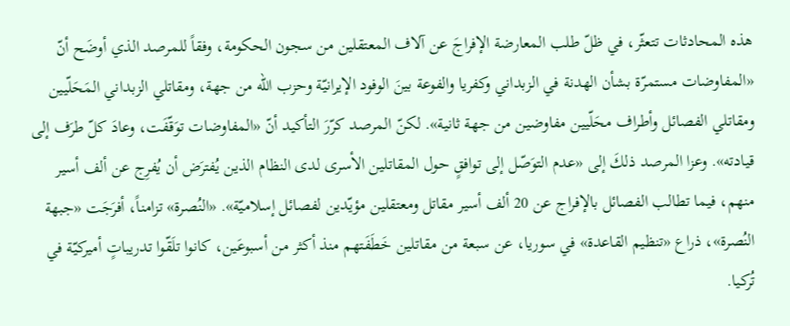هذه المحادثات تتعثّر، في ظلّ طلب المعارضة الإفراجَ عن آلاف المعتقلين من سجون الحكومة، وفقاً للمرصد الذي أوضَح أنّ «المفاوضات مستمرّة بشأن الهدنة في الزبداني وكفريا والفوعة بينَ الوفود الإيرانيّة وحزب الله من جهة، ومقاتلي الزبداني المَحَلّيين ومقاتلي الفصائل وأطراف محَلّيين مفاوضين من جهة ثانية». لكنّ المرصد كرّرَ التأكيد أنّ «المفاوضات توَقّفَت، وعادَ كلّ طرَف إلى قيادته». وعزا المرصد ذلكَ إلى «عدم التوَصّل إلى توافقٍ حول المقاتلين الأسرى لدى النظام الذين يُفترَض أن يُفرِج عن ألف أسير منهم، فيما تطالب الفصائل بالإفراج عن 20 ألف أسير مقاتل ومعتقلين مؤيّدين لفصائل إسلاميّة». «النُصرة» تزامناً، أفرَجَت «جبهة النُصرة»، ذراع «تنظيم القاعدة» في سوريا، عن سبعة من مقاتلين خَطَفَتهم منذ أكثر من أسبوعَين، كانوا تلَقّوا تدريباتٍ أميركيّة في تُركيا.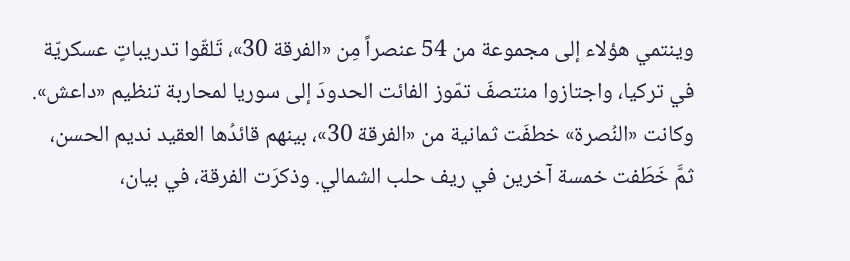وينتمي هؤلاء إلى مجموعة من 54 عنصراً مِن «الفرقة 30»، تَلقّوا تدريباتٍ عسكريّة في تركيا، واجتازوا منتصفَ تمّوز الفائت الحدودَ إلى سوريا لمحاربة تنظيم «داعش». وكانت «النُصرة» خطفَت ثمانية من «الفرقة 30»، بينهم قائدُها العقيد نديم الحسن، ثمَّ خَطَفت خمسة آخرين في ريف حلب الشمالي. وذكرَت الفرقة، في بيان،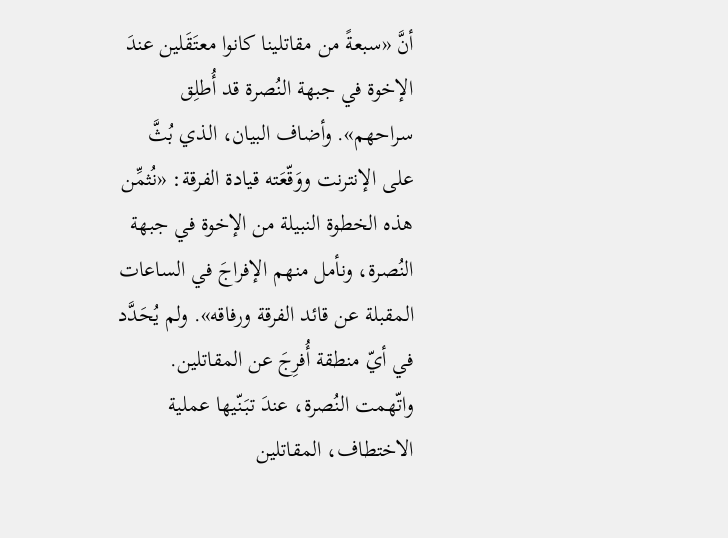أنَّ «سبعةً من مقاتلينا كانوا معتَقَلين عندَ الإخوة في جبهة النُصرة قد أُطلِق سراحهم». وأضاف البيان، الذي بُثَّ على الإنترنت ووَقّعَته قيادة الفرقة: «نُثمِّن هذه الخطوة النبيلة من الإخوة في جبهة النُصرة، ونأمل منهم الإفراجَ في الساعات المقبلة عن قائد الفرقة ورفاقه». ولم يُحَدَّد في أيّ منطقة أُفرِجَ عن المقاتلين. واتّهمت النُصرة، عندَ تبَنّيها عملية الاختطاف، المقاتلين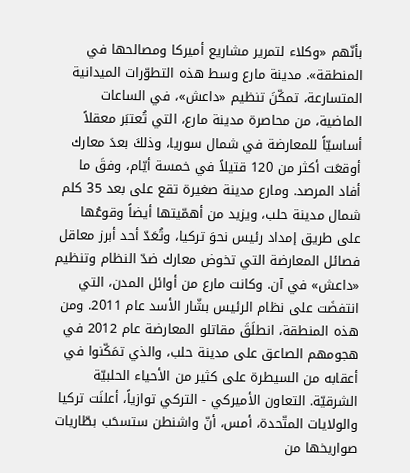بأنّهم «وكلاء لتمرير مشاريع أميركا ومصالحها في المنطقة». مدينة مارع وسط هذه التطوّرات الميدانية المتسارعة، تمكّنَ تنظيم «داعش»، في الساعات الماضية، من محاصرة مدينة مارع، التي تُعتبَر معقلاً أساسيّاً للمعارضة في شمال سوريا، وذلكَ بعدَ معارك أوقعَت أكثر من 120 قتيلاً في خمسة أيّام، وفقَ ما أفاد المرصد. ومارع مدينة صغيرة تقع على بعد 35 كلم شمال مدينة حلب، ويزيد من أهمّيتها أيضاً وقوعُها على طريق إمداد رئيس نحوَ تركيا، وتُعَدّ أحد أبرز معاقل فصائل المعارضة التي تخوض معارك ضدّ النظام وتنظيم «داعش» في آن. وكانت مارع من أوائل المدن، التي انتفضَت على نظام الرئيس بشّار الأسد عام 2011. ومن هذه المنطقة، انطلَقَ مقاتلو المعارضة عام 2012 في هجومهم الصاعق على مدينة حلب، والذي تمَكّنوا في أعقابه من السيطرة على كثير من الأحياء الحلبيّة الشرقيّة. التعاون الأميركي - التركي توازياً، أعلنَت تركيا والولايات المتّحدة، أمس، أنّ واشنطن ستسحَب بطّاريات صواريخها من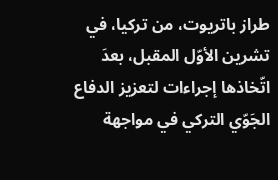طراز باتريوت، من تركيا، في تشرين الأوّل المقبل، بعدَ اتّخاذها إجراءات لتعزيز الدفاع الجَوّي التركي في مواجهة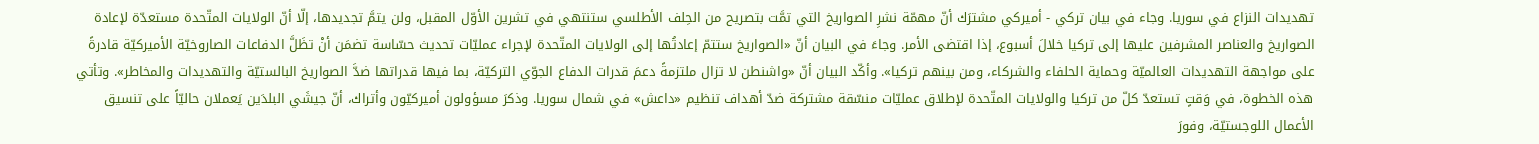تهديدات النزاع في سوريا. وجاء في بيان تركي - أميركي مشترَك أنّ مهمّة نشرِ الصواريخ التي تمَّت بتصريح من الحِلف الأطلسي ستنتهي في تشرين الأوّل المقبل، ولن يتمَّ تجديدها، إلّا أنّ الولايات المتّحدة مستعدّة لإعادة الصواريخ والعناصر المشرفين عليها إلى تركيا خلالَ أسبوع، إذا اقتضى الأمر. وجاءَ في البيان أنّ «الصواريخ ستتمّ إعادتُها إلى الولايات المتّحدة لإجراء عمليّات تحديث حسّاسة تضمَن أنْ تظَلَّ الدفاعات الصاروخيّة الأميركيّة قادرةً على مواجهة التهديدات العالميّة وحماية الحلفاء والشركاء، ومن بينهم تركيا». وأكّد البيان أنّ «واشنطن لا تزال ملتزمةً دعمَ قدرات الدفاع الجوّي التركيّة، بما فيها قدراتها ضدَّ الصواريخ البالستيّة والتهديدات والمخاطر». وتأتي هذه الخطوة، في وَقتٍ تستعدّ كلّ من تركيا والولايات المتّحدة لإطلاق عمليّات منسّقة مشتركة ضدّ أهداف تنظيم «داعش» في شمال سوريا. وذكرَ مسؤولون أميركيّون وأتراك، أنّ جيشَي البلدَين يَعملان حاليّاً على تنسيق الأعمال اللوجستيّة، وفورَ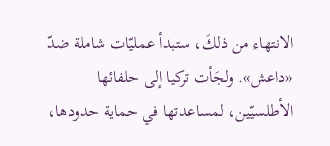الانتهاء من ذلكَ، ستبدأ عمليّات شاملة ضدّ «داعش». ولجَأت تركيا إلى حلفائها الأطلسيّين، لمساعدتها في حماية حدودها،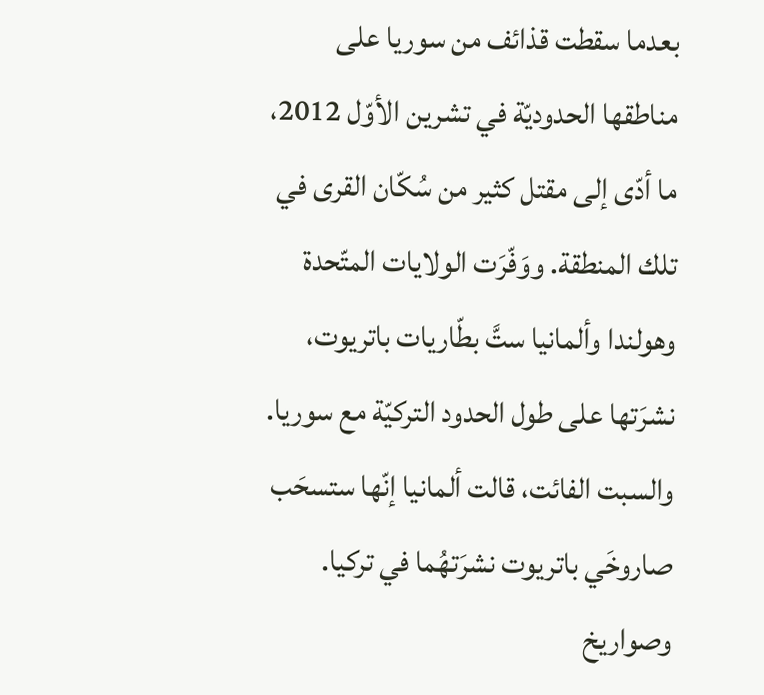بعدما سقطت قذائف من سوريا على مناطقها الحدوديّة في تشرين الأوّل 2012، ما أدّى إلى مقتل كثير من سُكّان القرى في تلك المنطقة. ووَفّرَت الولايات المتّحدة وهولندا وألمانيا ستَّ بطّاريات باتريوت، نشرَتها على طول الحدود التركيّة مع سوريا. والسبت الفائت، قالت ألمانيا إنّها ستسحَب صاروخَي باتريوت نشرَتهُما في تركيا. وصواريخ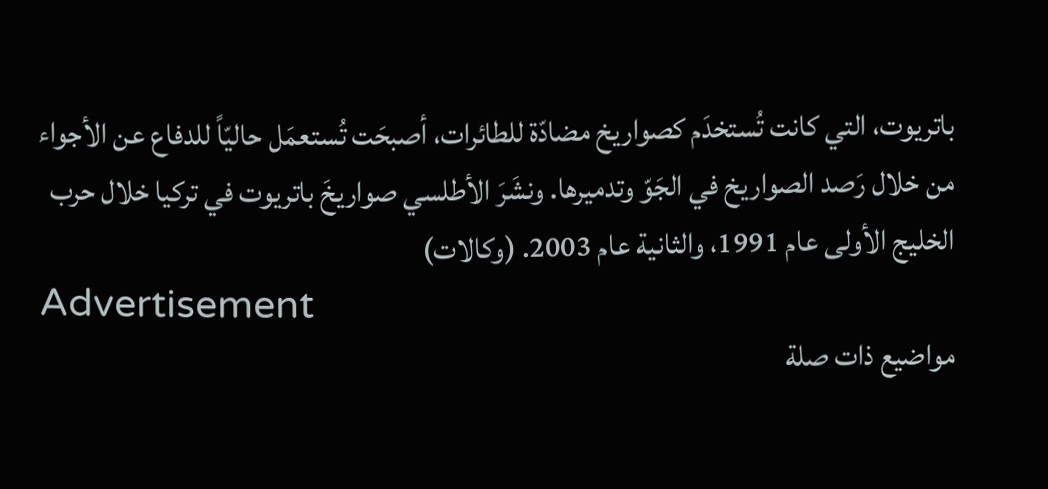باتريوت، التي كانت تُستخدَم كصواريخ مضادّة للطائرات، أصبحَت تُستعمَل حاليّاً للدفاع عن الأجواء من خلال رَصد الصواريخ في الجَوّ وتدميرها. ونشَرَ الأطلسي صواريخَ باتريوت في تركيا خلال حرب الخليج الأولى عام 1991، والثانية عام 2003. (وكالات)
Advertisement
مواضيع ذات صلة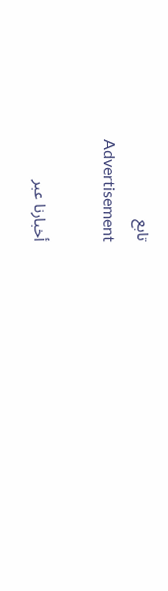تابع
Advertisement

أخبارنا عبر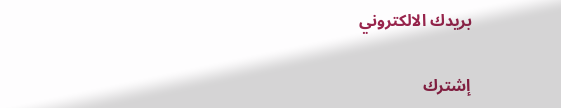بريدك الالكتروني

إشترك